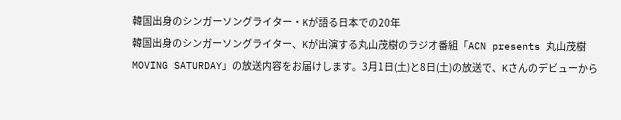韓国出身のシンガーソングライター・Kが語る日本での20年
韓国出身のシンガーソングライター、Kが出演する丸山茂樹のラジオ番組「ACN presents 丸山茂樹 MOVING SATURDAY」の放送内容をお届けします。3月1日(土)と8日(土)の放送で、Kさんのデビューから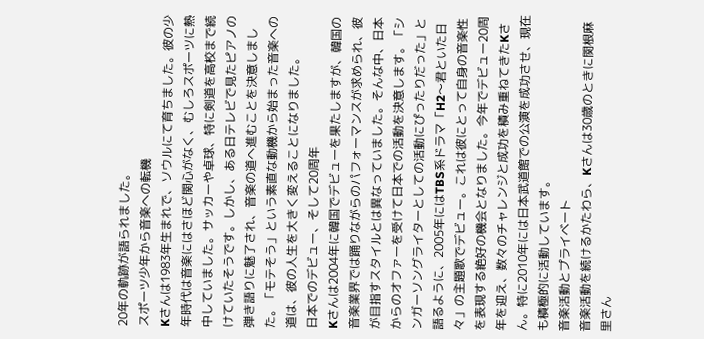20年の軌跡が語られました。
スポーツ少年から音楽への転機
Kさんは1983年生まれで、ソウルにて育ちました。彼の少年時代は音楽にはさほど関心がなく、むしろスポーツに熱中していました。サッカーや卓球、特に剣道を高校まで続けていたそうです。しかし、ある日テレビで見たピアノの弾き語りに魅了され、音楽の道へ進むことを決意しました。「モテそう」という素直な動機から始まった音楽への道は、彼の人生を大きく変えることになりました。
日本でのデビュー、そして20周年
Kさんは2004年に韓国でデビューを果たしますが、韓国の音楽業界では踊りながらのパフォーマンスが求められ、彼が目指すスタイルとは異なっていました。そんな中、日本からのオファーを受けて日本での活動を決意します。「シンガーソングライターとしての活動にぴったりだった」と語るように、2005年にはTBS系ドラマ「H2〜君といた日々」の主題歌でデビュー。これは彼にとって自身の音楽性を表現する絶好の機会となりました。今年でデビュー20周年を迎え、数々のチャレンジと成功を積み重ねてきたKさん。特に2010年には日本武道館での公演を成功させ、現在も積極的に活動しています。
音楽活動とプライベート
音楽活動を続けるかたわら、Kさんは30歳のときに関根麻里さん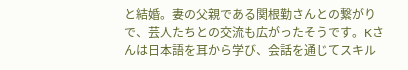と結婚。妻の父親である関根勤さんとの繋がりで、芸人たちとの交流も広がったそうです。Kさんは日本語を耳から学び、会話を通じてスキル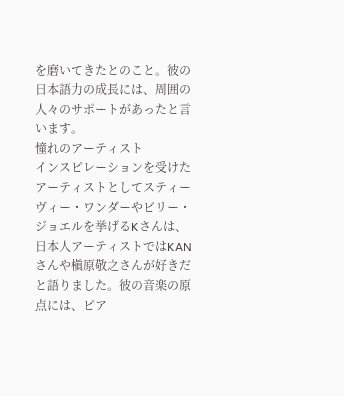を磨いてきたとのこと。彼の日本語力の成長には、周囲の人々のサポートがあったと言います。
憧れのアーティスト
インスピレーションを受けたアーティストとしてスティーヴィー・ワンダーやビリー・ジョエルを挙げるKさんは、日本人アーティストではKANさんや槇原敬之さんが好きだと語りました。彼の音楽の原点には、ピア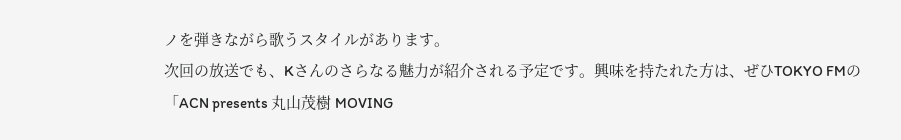ノを弾きながら歌うスタイルがあります。
次回の放送でも、Kさんのさらなる魅力が紹介される予定です。興味を持たれた方は、ぜひTOKYO FMの「ACN presents 丸山茂樹 MOVING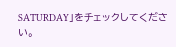SATURDAY」をチェックしてください。